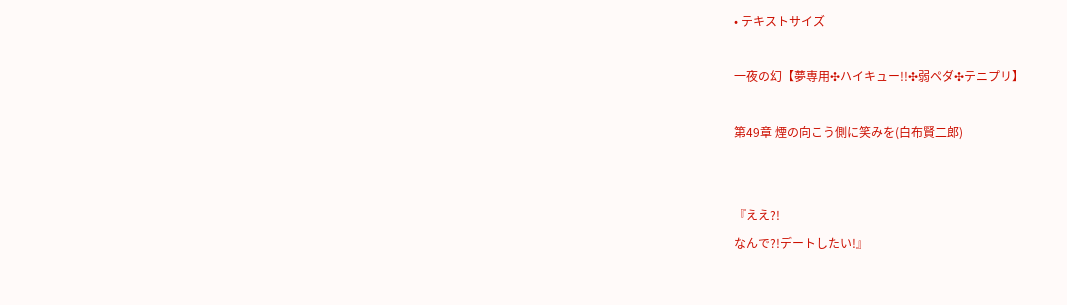• テキストサイズ

一夜の幻【夢専用✣ハイキュー!!✣弱ペダ✣テニプリ】

第49章 煙の向こう側に笑みを(白布賢二郎)


『ええ?!
なんで?!デートしたい!』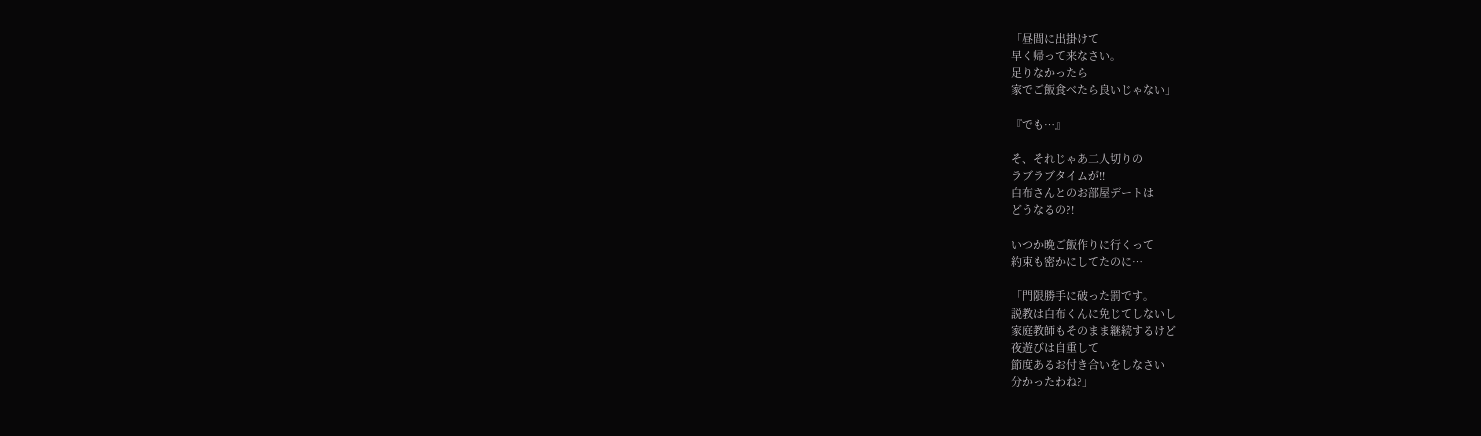「昼間に出掛けて
早く帰って来なさい。
足りなかったら
家でご飯食べたら良いじゃない」

『でも…』

そ、それじゃあ二人切りの
ラブラブタイムが!!
白布さんとのお部屋デートは
どうなるの?!

いつか晩ご飯作りに行くって
約束も密かにしてたのに…

「門限勝手に破った罰です。
説教は白布くんに免じてしないし
家庭教師もそのまま継続するけど
夜遊びは自重して
節度あるお付き合いをしなさい
分かったわね?」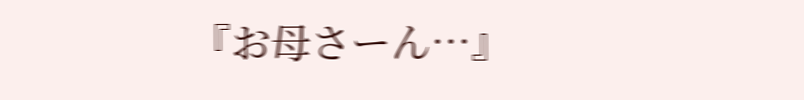『お母さーん…』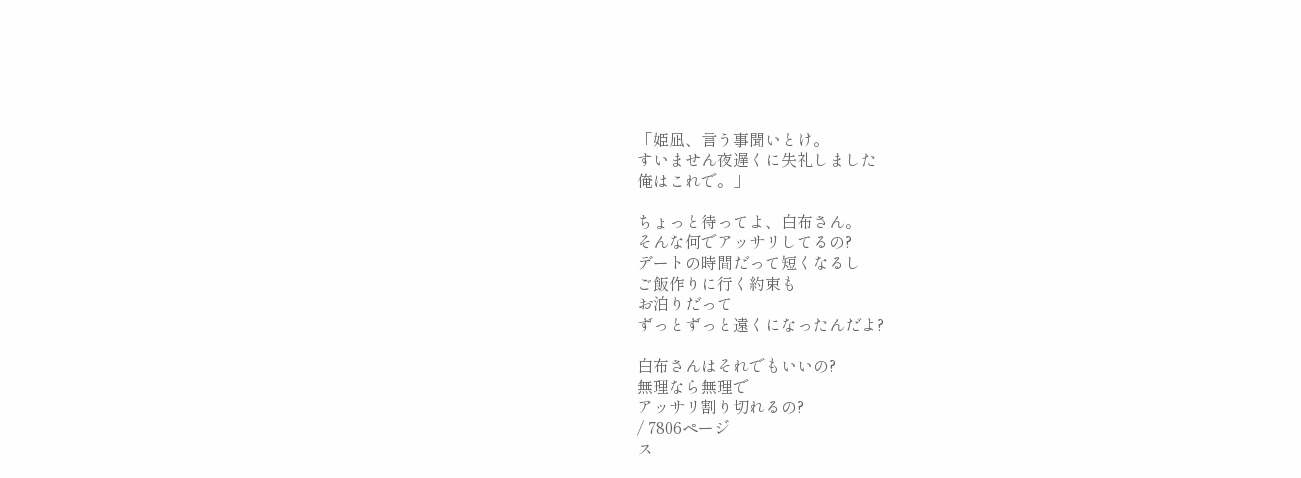「姫凪、言う事聞いとけ。
すいません夜遅くに失礼しました
俺はこれで。」

ちょっと待ってよ、白布さん。
そんな何でアッサリしてるの?
デートの時間だって短くなるし
ご飯作りに行く約束も
お泊りだって
ずっとずっと遠くになったんだよ?

白布さんはそれでもいいの?
無理なら無理で
アッサリ割り切れるの?
/ 7806ページ
ス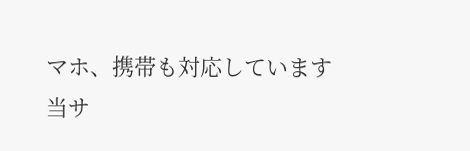マホ、携帯も対応しています
当サ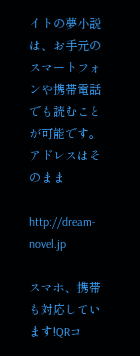イトの夢小説は、お手元のスマートフォンや携帯電話でも読むことが可能です。
アドレスはそのまま

http://dream-novel.jp

スマホ、携帯も対応しています!QRコ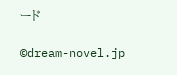ード

©dream-novel.jp